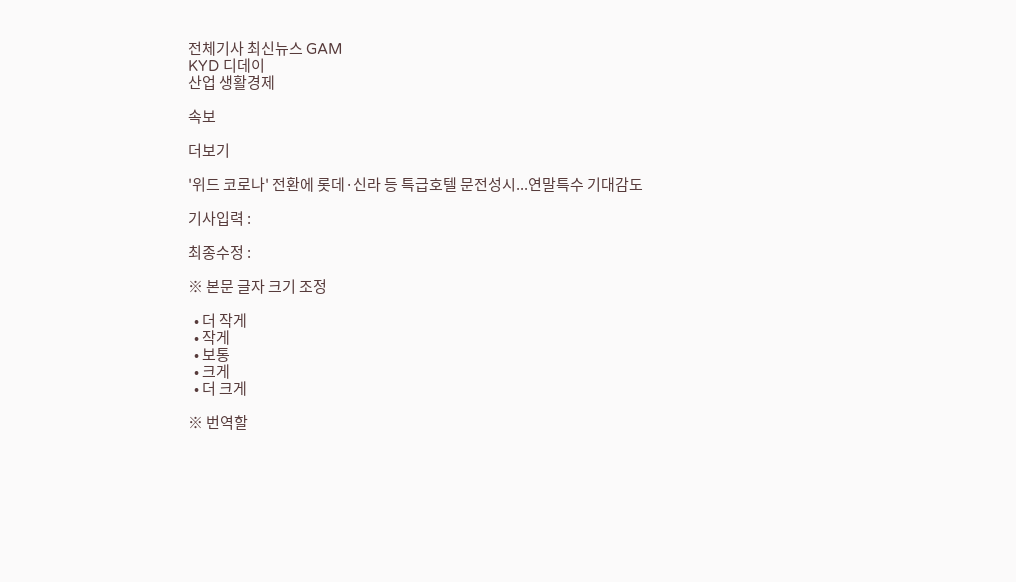전체기사 최신뉴스 GAM
KYD 디데이
산업 생활경제

속보

더보기

'위드 코로나' 전환에 롯데·신라 등 특급호텔 문전성시...연말특수 기대감도

기사입력 :

최종수정 :

※ 본문 글자 크기 조정

  • 더 작게
  • 작게
  • 보통
  • 크게
  • 더 크게

※ 번역할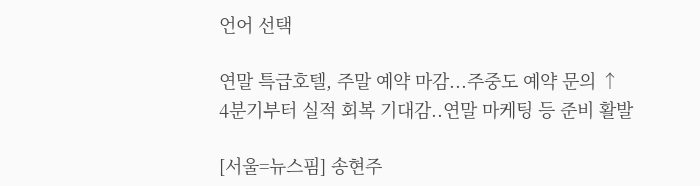언어 선택

연말 특급호텔, 주말 예약 마감...주중도 예약 문의 ↑
4분기부터 실적 회복 기대감..연말 마케팅 등 준비 활발

[서울=뉴스핌] 송현주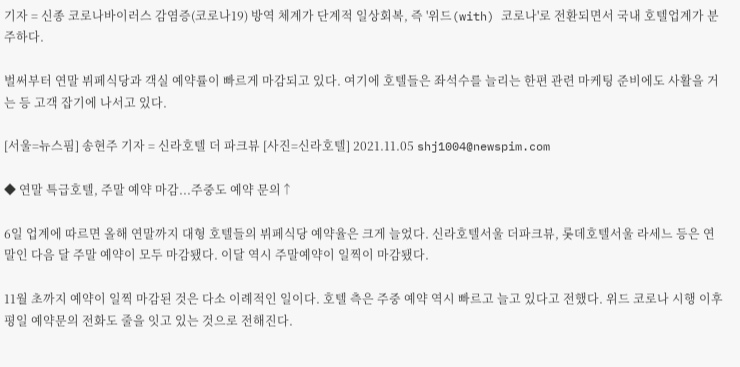기자 = 신종 코로나바이러스 감염증(코로나19) 방역 체계가 단계적 일상회복, 즉 '위드(with) 코로나'로 전환되면서 국내 호텔업계가 분주하다.

벌써부터 연말 뷔페식당과 객실 예약률이 빠르게 마감되고 있다. 여기에 호텔들은 좌석수를 늘리는 한편 관련 마케팅 준비에도 사활을 거는 등 고객 잡기에 나서고 있다.

[서울=뉴스핌] 송현주 기자 = 신라호텔 더 파크뷰 [사진=신라호텔] 2021.11.05 shj1004@newspim.com

◆ 연말 특급호텔, 주말 예약 마감...주중도 예약 문의↑

6일 업계에 따르면 올해 연말까지 대형 호텔들의 뷔페식당 예약율은 크게 늘었다. 신라호텔서울 더파크뷰, 롯데호텔서울 라세느 등은 연말인 다음 달 주말 예약이 모두 마감됐다. 이달 역시 주말예약이 일찍이 마감됐다.

11월 초까지 예약이 일찍 마감된 것은 다소 이례적인 일이다. 호텔 측은 주중 예약 역시 빠르고 늘고 있다고 전했다. 위드 코로나 시행 이후 평일 예약문의 전화도 줄을 잇고 있는 것으로 전해진다.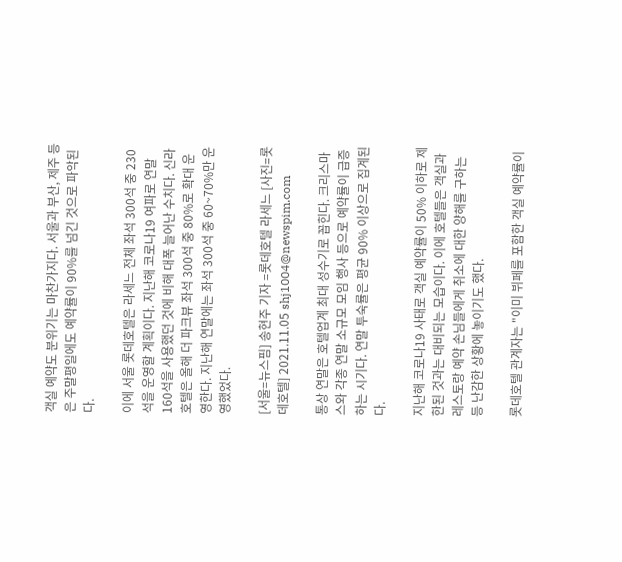객실 예약도 분위기는 마찬가지다. 서울과 부산, 제주 등은 주말평일에도 예약률이 90%를 넘긴 것으로 파악된다.

이에 서울 롯데호텔은 라세느 전체 좌석 300석 중 230석을 운영할 계획이다. 지난해 코로나19 여파로 연말 160석을 사용했던 것에 비해 대폭 늘어난 수치다. 신라호텔은 올해 더 파크뷰 좌석 300석 중 80%로 확대 운영한다. 지난해 연말에는 좌석 300석 중 60~70%만 운영했었다.

[서울=뉴스핌] 송현주 기자 =롯데호텔 라세느 [사진=롯데호텔] 2021.11.05 shj1004@newspim.com

통상 연말은 호텔업계 최대 성수기로 꼽힌다. 크리스마스와 각종 연말 소규모 모임 행사 등으로 예약률이 급증하는 시기다. 연말 투숙률은 평균 90% 이상으로 집계된다.

지난해 코로나19 사태로 객실 예약률이 50% 이하로 제한된 것과는 대비되는 모습이다. 이에 호텔들은 객실과 레스토랑 예약 손님들에게 취소에 대한 양해를 구하는 등 난감한 상황에 놓이기도 했다.

롯데호텔 관계자는 "이미 뷔페를 포함한 객실 예약률이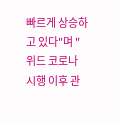빠르게 상승하고 있다"며 "위드 코로나 시행 이후 관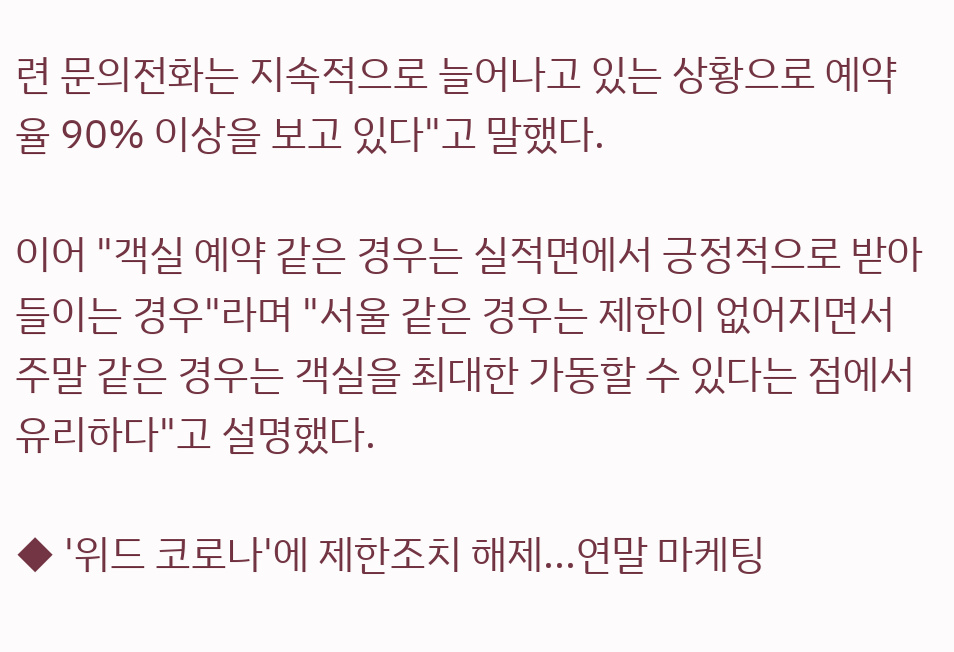련 문의전화는 지속적으로 늘어나고 있는 상황으로 예약율 90% 이상을 보고 있다"고 말했다.

이어 "객실 예약 같은 경우는 실적면에서 긍정적으로 받아 들이는 경우"라며 "서울 같은 경우는 제한이 없어지면서 주말 같은 경우는 객실을 최대한 가동할 수 있다는 점에서 유리하다"고 설명했다.

◆ '위드 코로나'에 제한조치 해제...연말 마케팅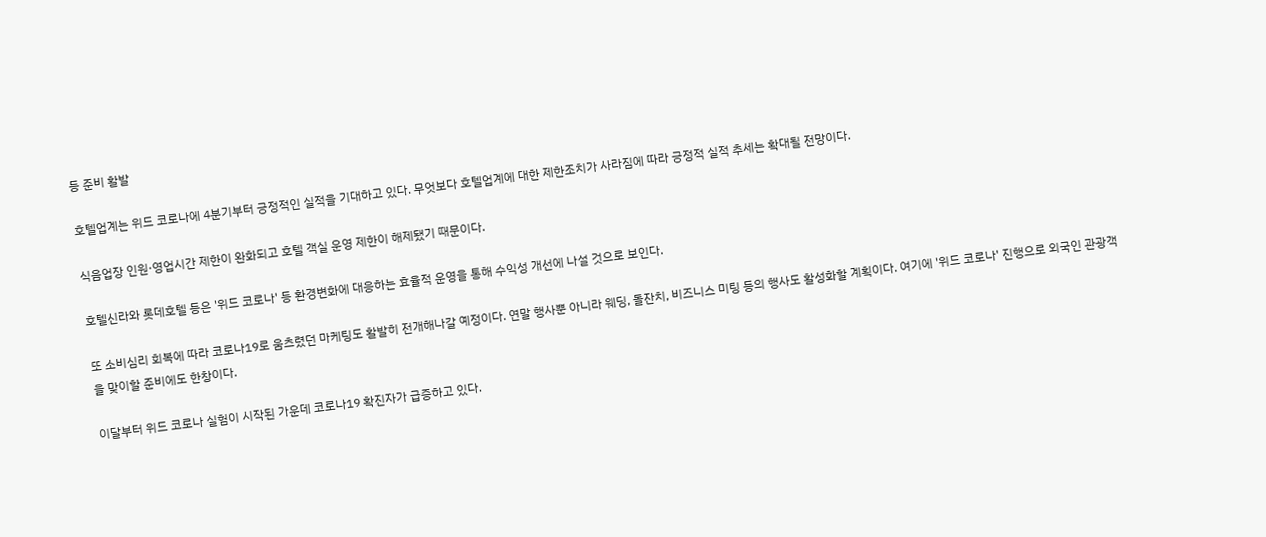등 준비 활발

호텔업계는 위드 코로나에 4분기부터 긍정적인 실적을 기대하고 있다. 무엇보다 호텔업계에 대한 제한조치가 사라짐에 따라 긍정적 실적 추세는 확대될 전망이다.

식음업장 인원·영업시간 제한이 완화되고 호텔 객실 운영 제한이 해제됐기 때문이다.

호텔신라와 롯데호텔 등은 '위드 코로나' 등 환경변화에 대응하는 효율적 운영을 통해 수익성 개선에 나설 것으로 보인다.

또 소비심리 회복에 따라 코로나19로 움츠렸던 마케팅도 활발히 전개해나갈 예정이다. 연말 행사뿐 아니라 웨딩, 돌잔치, 비즈니스 미팅 등의 행사도 활성화할 계획이다. 여기에 '위드 코로나' 진행으로 외국인 관광객을 맞이할 준비에도 한창이다.

이달부터 위드 코로나 실험이 시작된 가운데 코로나19 확진자가 급증하고 있다.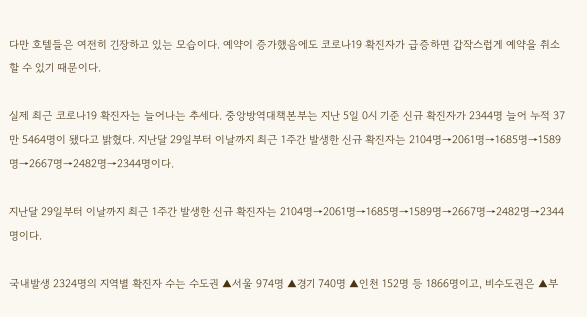다만 호텔들은 여전히 긴장하고 있는 모습이다. 예약이 증가했음에도 코로나19 확진자가 급증하면 갑작스럽게 예약을 취소할 수 있기 때문이다.

실제 최근 코로나19 확진자는 늘어나는 추세다. 중앙방역대책본부는 지난 5일 0시 기준 신규 확진자가 2344명 늘어 누적 37만 5464명이 됐다고 밝혔다. 지난달 29일부터 이날까지 최근 1주간 발생한 신규 확진자는 2104명→2061명→1685명→1589명→2667명→2482명→2344명이다.

지난달 29일부터 이날까지 최근 1주간 발생한 신규 확진자는 2104명→2061명→1685명→1589명→2667명→2482명→2344명이다.

국내발생 2324명의 지역별 확진자 수는 수도권 ▲서울 974명 ▲경기 740명 ▲인천 152명 등 1866명이고, 비수도권은 ▲부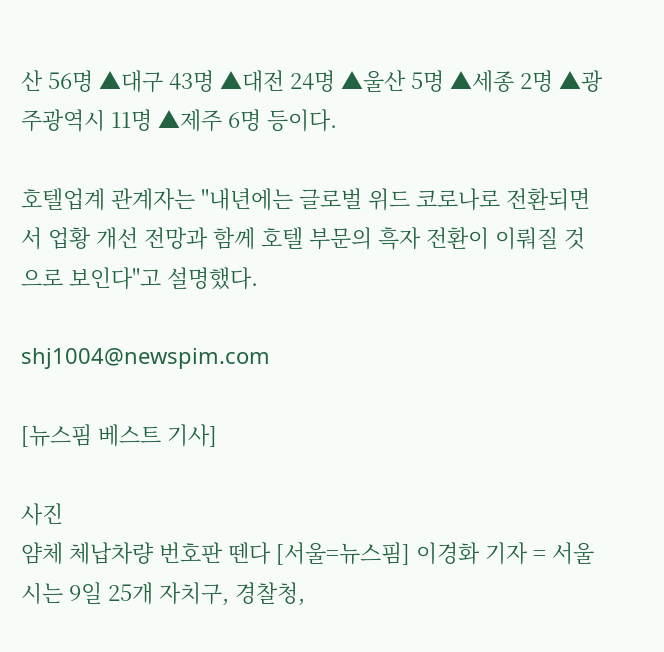산 56명 ▲대구 43명 ▲대전 24명 ▲울산 5명 ▲세종 2명 ▲광주광역시 11명 ▲제주 6명 등이다.

호텔업계 관계자는 "내년에는 글로벌 위드 코로나로 전환되면서 업황 개선 전망과 함께 호텔 부문의 흑자 전환이 이뤄질 것으로 보인다"고 설명했다.

shj1004@newspim.com

[뉴스핌 베스트 기사]

사진
얌체 체납차량 번호판 뗀다 [서울=뉴스핌] 이경화 기자 = 서울시는 9일 25개 자치구, 경찰청,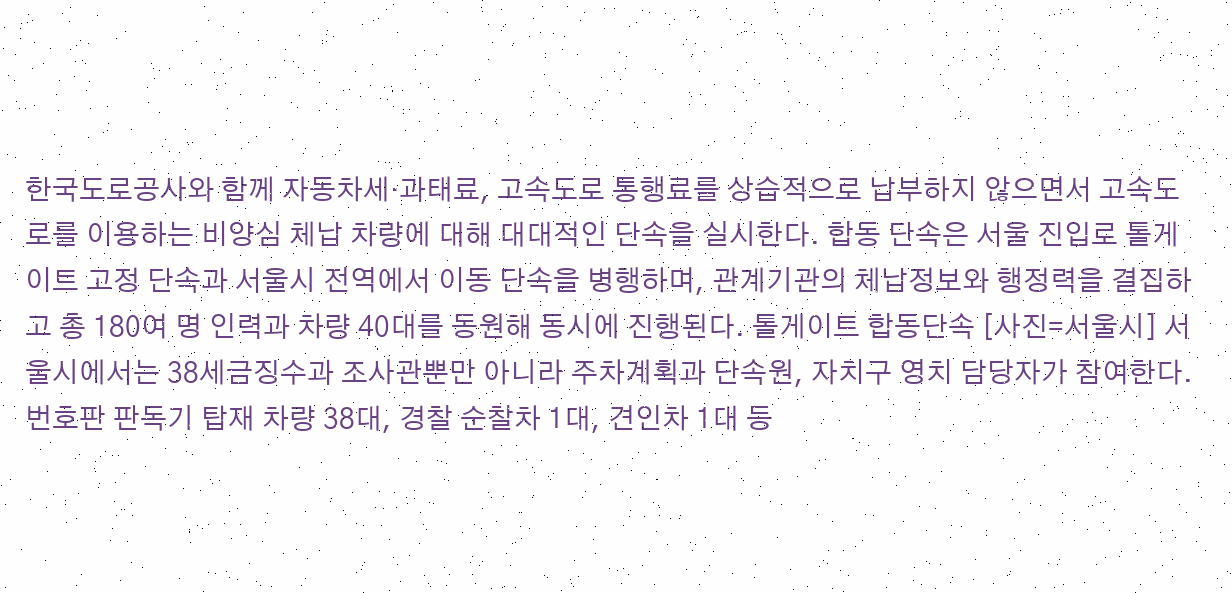한국도로공사와 함께 자동차세·과태료, 고속도로 통행료를 상습적으로 납부하지 않으면서 고속도로를 이용하는 비양심 체납 차량에 대해 대대적인 단속을 실시한다. 합동 단속은 서울 진입로 톨게이트 고정 단속과 서울시 전역에서 이동 단속을 병행하며, 관계기관의 체납정보와 행정력을 결집하고 총 180여 명 인력과 차량 40대를 동원해 동시에 진행된다. 톨게이트 합동단속 [사진=서울시] 서울시에서는 38세금징수과 조사관뿐만 아니라 주차계획과 단속원, 자치구 영치 담당자가 참여한다. 번호판 판독기 탑재 차량 38대, 경찰 순찰차 1대, 견인차 1대 등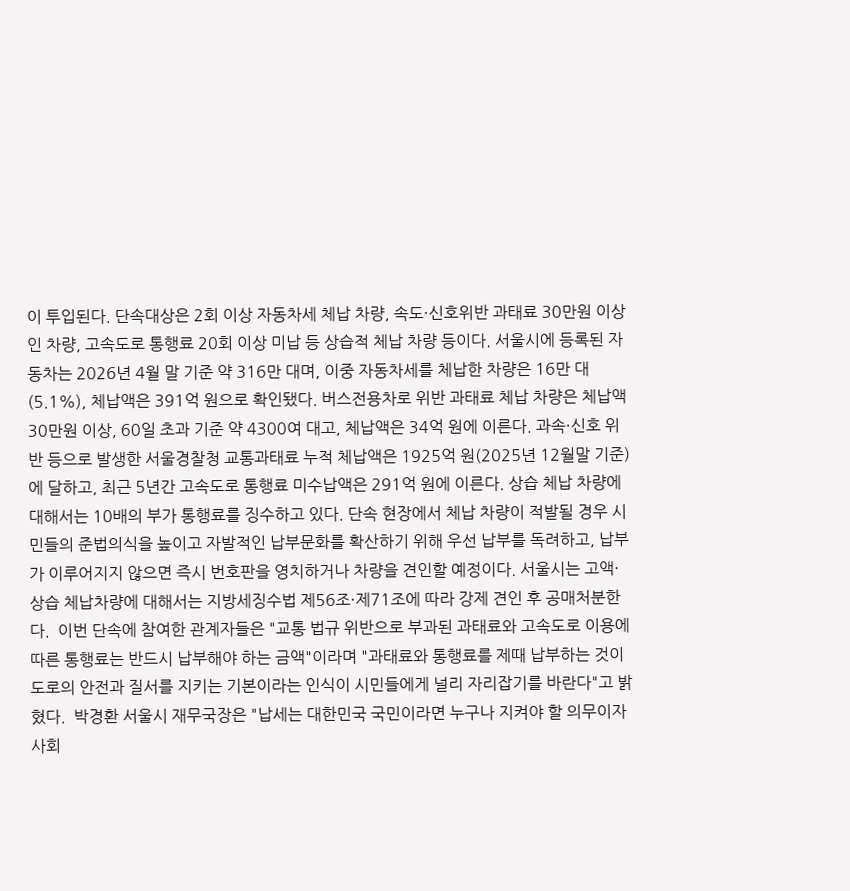이 투입된다. 단속대상은 2회 이상 자동차세 체납 차량, 속도·신호위반 과태료 30만원 이상인 차량, 고속도로 통행료 20회 이상 미납 등 상습적 체납 차량 등이다. 서울시에 등록된 자동차는 2026년 4월 말 기준 약 316만 대며, 이중 자동차세를 체납한 차량은 16만 대(5.1%), 체납액은 391억 원으로 확인됐다. 버스전용차로 위반 과태료 체납 차량은 체납액 30만원 이상, 60일 초과 기준 약 4300여 대고, 체납액은 34억 원에 이른다. 과속·신호 위반 등으로 발생한 서울경찰청 교통과태료 누적 체납액은 1925억 원(2025년 12월말 기준)에 달하고, 최근 5년간 고속도로 통행료 미수납액은 291억 원에 이른다. 상습 체납 차량에 대해서는 10배의 부가 통행료를 징수하고 있다. 단속 현장에서 체납 차량이 적발될 경우 시민들의 준법의식을 높이고 자발적인 납부문화를 확산하기 위해 우선 납부를 독려하고, 납부가 이루어지지 않으면 즉시 번호판을 영치하거나 차량을 견인할 예정이다. 서울시는 고액·상습 체납차량에 대해서는 지방세징수법 제56조·제71조에 따라 강제 견인 후 공매처분한다.  이번 단속에 참여한 관계자들은 "교통 법규 위반으로 부과된 과태료와 고속도로 이용에 따른 통행료는 반드시 납부해야 하는 금액"이라며 "과태료와 통행료를 제때 납부하는 것이 도로의 안전과 질서를 지키는 기본이라는 인식이 시민들에게 널리 자리잡기를 바란다"고 밝혔다.  박경환 서울시 재무국장은 "납세는 대한민국 국민이라면 누구나 지켜야 할 의무이자 사회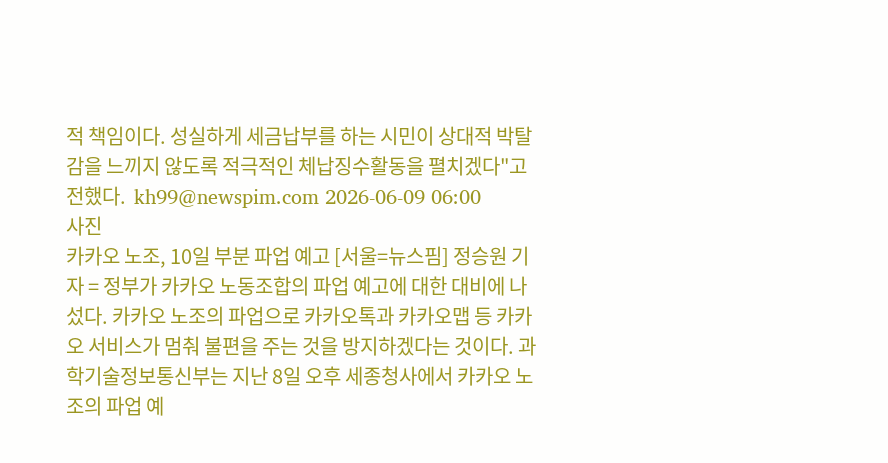적 책임이다. 성실하게 세금납부를 하는 시민이 상대적 박탈감을 느끼지 않도록 적극적인 체납징수활동을 펼치겠다"고 전했다.  kh99@newspim.com 2026-06-09 06:00
사진
카카오 노조, 10일 부분 파업 예고 [서울=뉴스핌] 정승원 기자 = 정부가 카카오 노동조합의 파업 예고에 대한 대비에 나섰다. 카카오 노조의 파업으로 카카오톡과 카카오맵 등 카카오 서비스가 멈춰 불편을 주는 것을 방지하겠다는 것이다. 과학기술정보통신부는 지난 8일 오후 세종청사에서 카카오 노조의 파업 예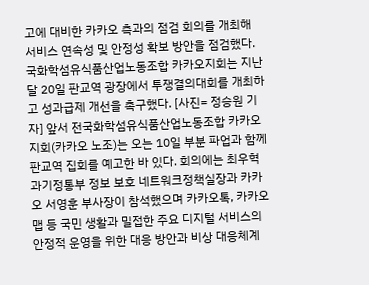고에 대비한 카카오 측과의 점검 회의를 개최해 서비스 연속성 및 안정성 확보 방안을 점검했다. 국화학섬유식품산업노동조합 카카오지회는 지난달 20일 판교역 광장에서 투쟁결의대회를 개최하고 성과급제 개선을 촉구했다. [사진= 정승원 기자] 앞서 전국화학섬유식품산업노동조합 카카오지회(카카오 노조)는 오는 10일 부분 파업과 함께 판교역 집회를 예고한 바 있다. 회의에는 최우혁 과기정통부 정보 보호 네트워크정책실장과 카카오 서영훈 부사장이 참석했으며 카카오톡, 카카오맵 등 국민 생활과 밀접한 주요 디지털 서비스의 안정적 운영을 위한 대응 방안과 비상 대응체계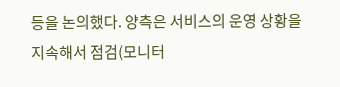등을 논의했다. 양측은 서비스의 운영 상황을 지속해서 점검(모니터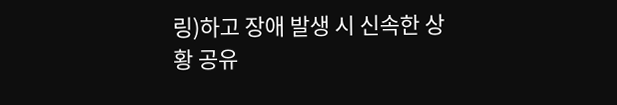링)하고 장애 발생 시 신속한 상황 공유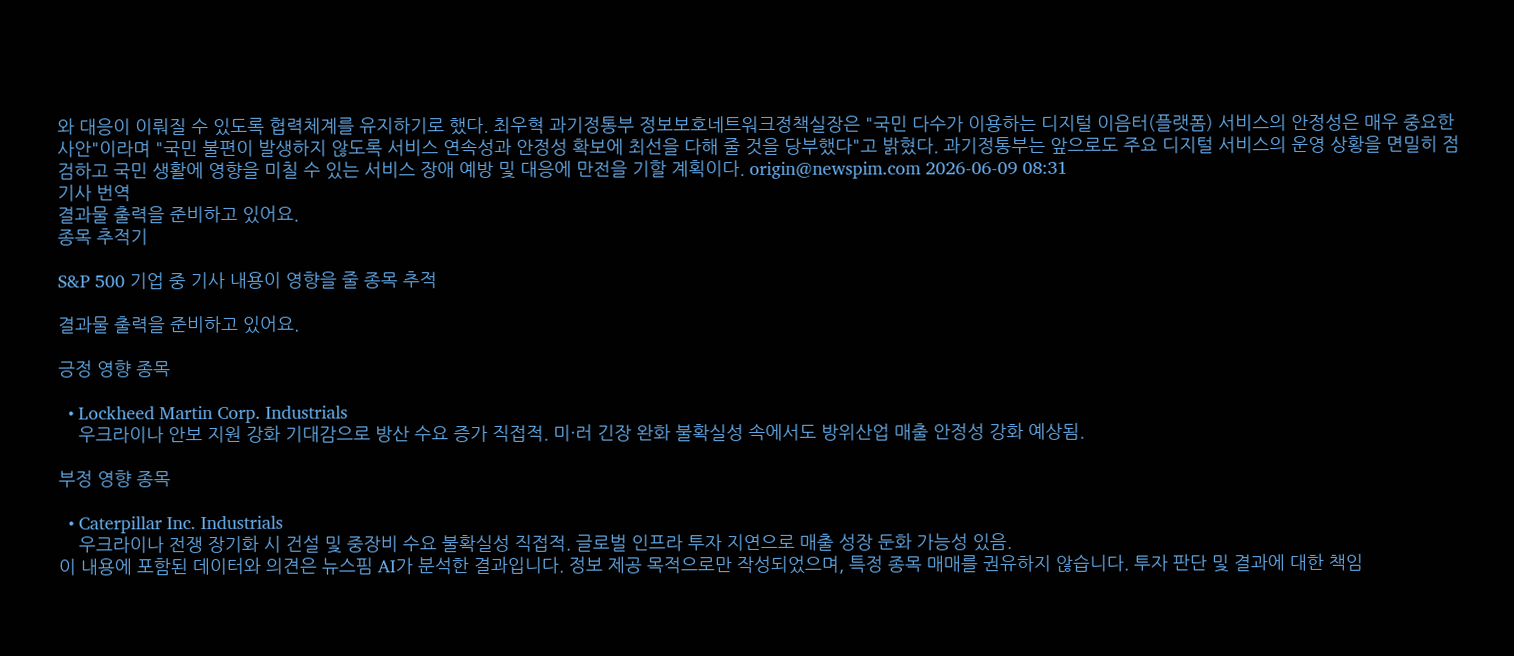와 대응이 이뤄질 수 있도록 협력체계를 유지하기로 했다. 최우혁 과기정통부 정보보호네트워크정책실장은 "국민 다수가 이용하는 디지털 이음터(플랫폼) 서비스의 안정성은 매우 중요한 사안"이라며 "국민 불편이 발생하지 않도록 서비스 연속성과 안정성 확보에 최선을 다해 줄 것을 당부했다"고 밝혔다. 과기정통부는 앞으로도 주요 디지털 서비스의 운영 상황을 면밀히 점검하고 국민 생활에 영향을 미칠 수 있는 서비스 장애 예방 및 대응에 만전을 기할 계획이다. origin@newspim.com 2026-06-09 08:31
기사 번역
결과물 출력을 준비하고 있어요.
종목 추적기

S&P 500 기업 중 기사 내용이 영향을 줄 종목 추적

결과물 출력을 준비하고 있어요.

긍정 영향 종목

  • Lockheed Martin Corp. Industrials
    우크라이나 안보 지원 강화 기대감으로 방산 수요 증가 직접적. 미·러 긴장 완화 불확실성 속에서도 방위산업 매출 안정성 강화 예상됨.

부정 영향 종목

  • Caterpillar Inc. Industrials
    우크라이나 전쟁 장기화 시 건설 및 중장비 수요 불확실성 직접적. 글로벌 인프라 투자 지연으로 매출 성장 둔화 가능성 있음.
이 내용에 포함된 데이터와 의견은 뉴스핌 AI가 분석한 결과입니다. 정보 제공 목적으로만 작성되었으며, 특정 종목 매매를 권유하지 않습니다. 투자 판단 및 결과에 대한 책임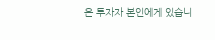은 투자자 본인에게 있습니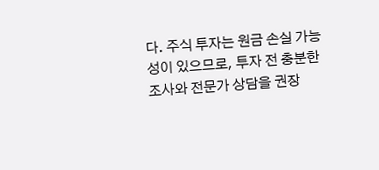다. 주식 투자는 원금 손실 가능성이 있으므로, 투자 전 충분한 조사와 전문가 상담을 권장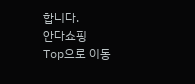합니다.
안다쇼핑
Top으로 이동